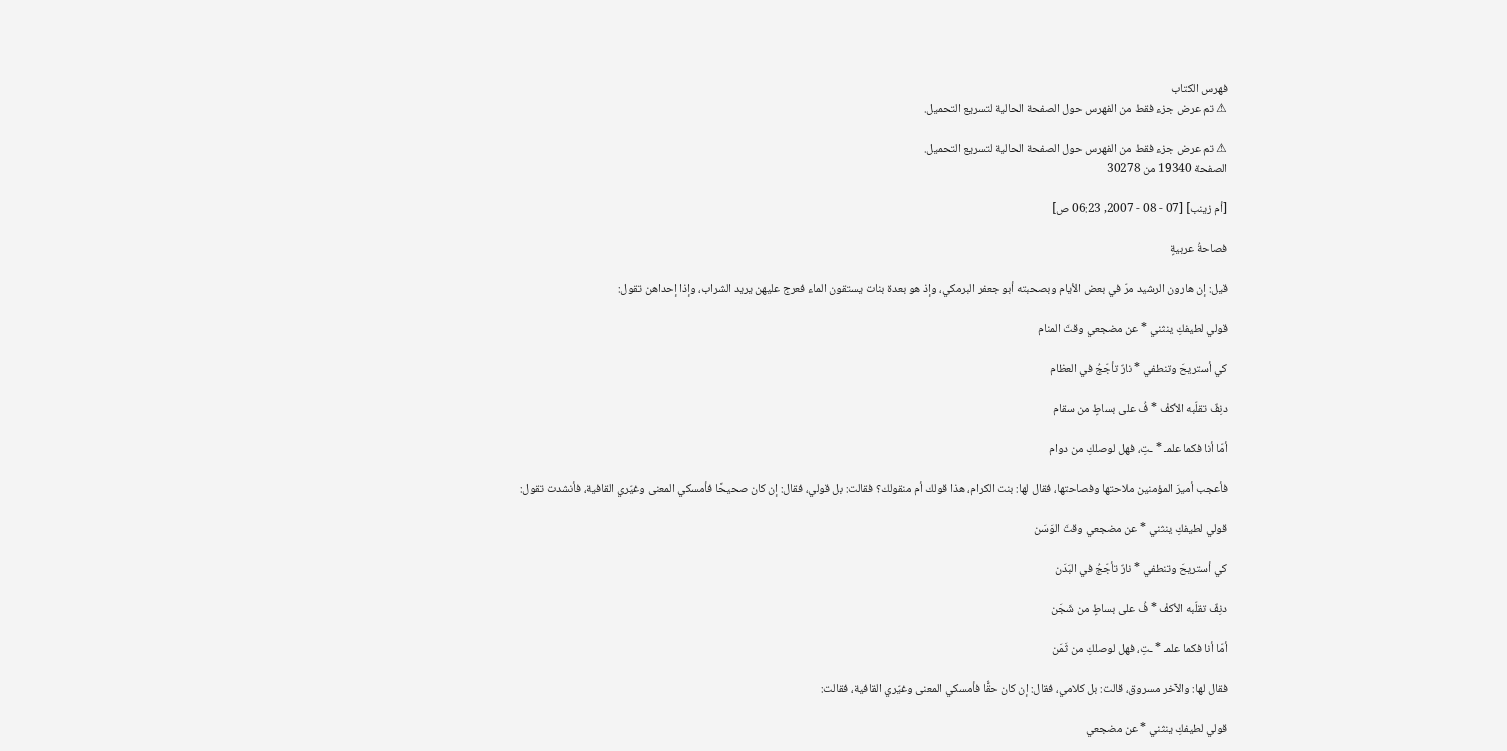فهرس الكتاب
⚠ تم عرض جزء فقط من الفهرس حول الصفحة الحالية لتسريع التحميل.

⚠ تم عرض جزء فقط من الفهرس حول الصفحة الحالية لتسريع التحميل.
الصفحة 19340 من 30278

[أم زينب] [07 - 08 - 2007, 06:23 ص]

فصاحةُ عربيةٍ

قيل: إن هارون الرشيد مرّ في بعض الأيام وبصحبته أبو جعفر البرمكي، وإذ هو بعدة بنات يستقون الماء فعرج عليهن يريد الشراب، وإذا إحداهن تقول:

قولي لطيفكِ ينثني * عن مضجعي وقتَ المنام

كي أستريحَ وتنطفي * نارٌ تأجّجُ في العظام

دنِفٌ تقلّبه الأكفْ * فُ على بساطٍ من سقام

أمّا أنا فكما علمـ * ـتِ، فهل لوصلكِ من دوام

فأعجب أميرَ المؤمنين ملاحتها وفصاحتها، فقال لها: بنت الكرام، هذا قولك أم منقولك؟ فقالت: بل قولي، فقال: إن كان صحيحًا فأمسكي المعنى وغيّري القافية، فأنشدت تقول:

قولي لطيفكِ ينثني * عن مضجعي وقتَ الوَسَن

كي أستريحَ وتنطفي * نارٌ تأجّجُ في البَدَن

دنِفٌ تقلّبه الأكفْ * فُ على بساطٍ من شَجَن

أمّا أنا فكما علمـ * ـتِ، فهل لوصلكِ من ثَمَن

فقال لها: والآخر مسروق، قالت: بل كلامي، فقال: إن كان حقًّا فأمسكي المعنى وغيّري القافية، فقالت:

قولي لطيفكِ ينثني * عن مضجعي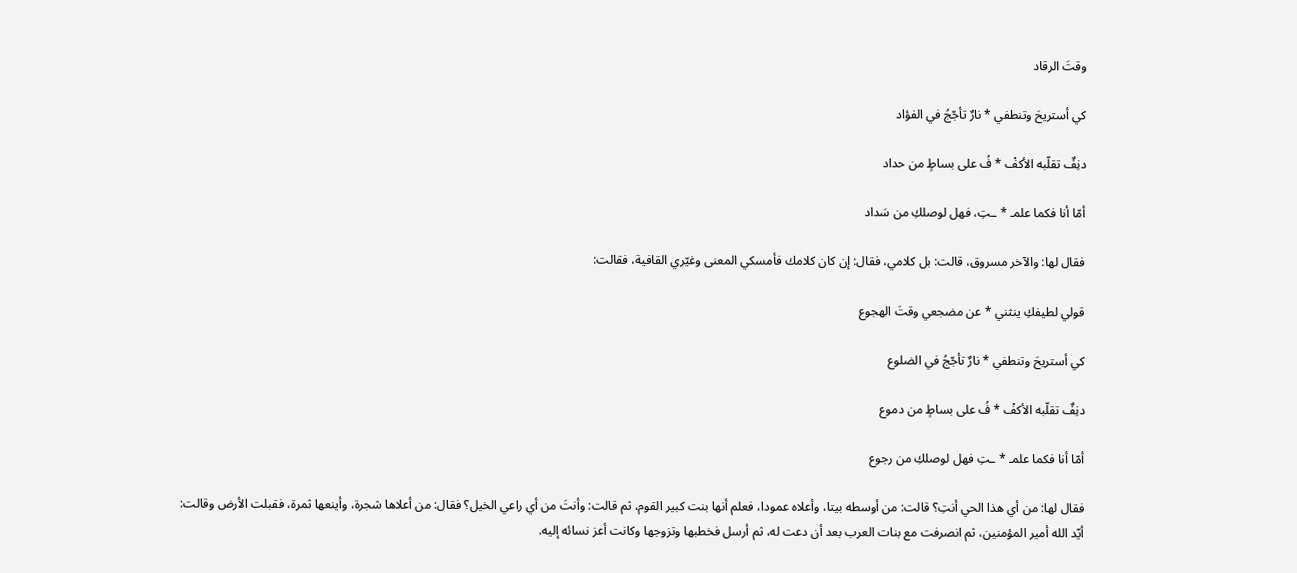وقتَ الرقاد

كي أستريحَ وتنطفي * نارٌ تأجّجُ في الفؤاد

دنِفٌ تقلّبه الأكفْ * فُ على بساطٍ من حداد

أمّا أنا فكما علمـ * ـتِ، فهل لوصلكِ من سَداد

فقال لها: والآخر مسروق، قالت: بل كلامي، فقال: إن كان كلامك فأمسكي المعنى وغيّري القافية، فقالت:

قولي لطيفكِ ينثني * عن مضجعي وقتَ الهجوع

كي أستريحَ وتنطفي * نارٌ تأجّجُ في الضلوع

دنِفٌ تقلّبه الأكفْ * فُ على بساطٍ من دموع

أمّا أنا فكما علمـ * ـتِ فهل لوصلكِ من رجوع

فقال لها: من أي هذا الحي أنتِ؟ قالت: من أوسطه بيتا، وأعلاه عمودا، فعلم أنها بنت كبير القوم، ثم قالت: وأنتَ من أي راعي الخيل؟ فقال: من أعلاها شجرة، وأينعها ثمرة، فقبلت الأرض وقالت: أيّد الله أمير المؤمنين، ثم انصرفت مع بنات العرب بعد أن دعت له، ثم أرسل فخطبها وتزوجها وكانت أعز نسائه إليه.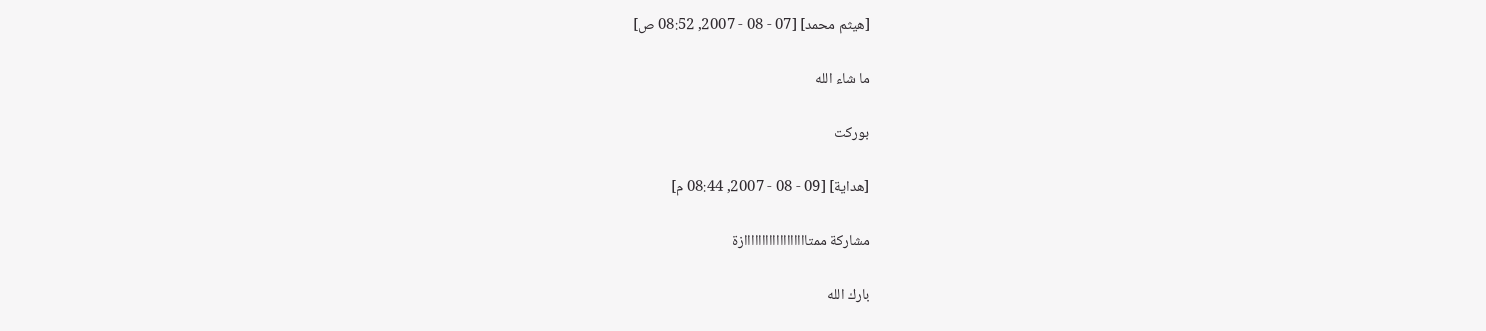[هيثم محمد] [07 - 08 - 2007, 08:52 ص]

ما شاء الله

بوركت

[هداية] [09 - 08 - 2007, 08:44 م]

مشاركة ممتاااااااااااااااااازة

بارك الله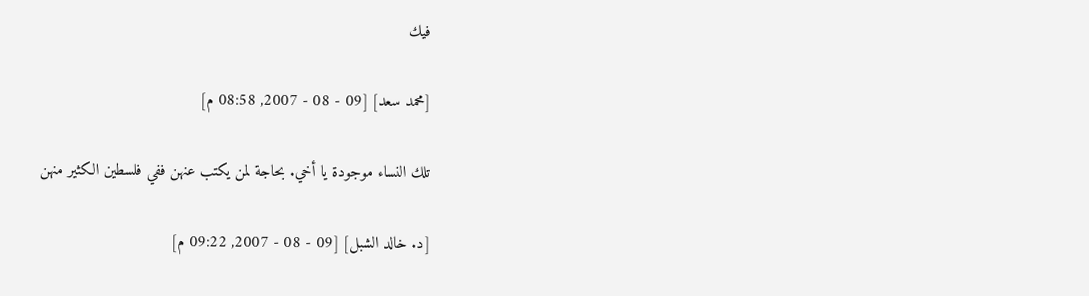فيك

[محمد سعد] [09 - 08 - 2007, 08:58 م]

تلك النساء موجودة يا أخي. بحاجة لمن يكتب عنهن ففي فلسطين الكثير منهن

[د. خالد الشبل] [09 - 08 - 2007, 09:22 م]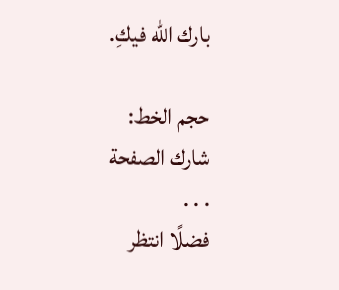بارك الله فيكِ.

حجم الخط:
شارك الصفحة
. . .
فضلًا انتظر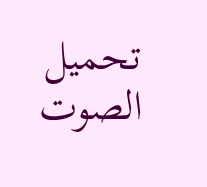تحميل الصوت